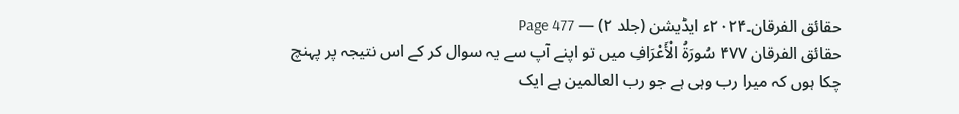حقائق الفرقان۔۲۰۲۴ء ایڈیشن (جلد ۲) — Page 477
حقائق الفرقان ۴۷۷ سُورَةُ الْأَعْرَافِ میں تو اپنے آپ سے یہ سوال کر کے اس نتیجہ پر پہنچ چکا ہوں کہ میرا رب وہی ہے جو رب العالمین ہے ایک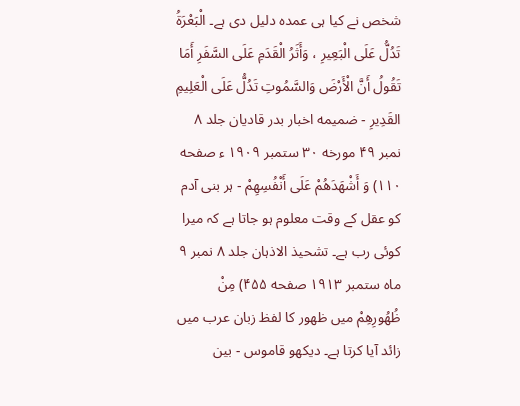شخص نے کیا ہی عمدہ دلیل دی ہے۔ الْبَعْرَةُ تَدُلُّ عَلَى الْبَعِيرِ ، وَأَثَرُ الْقَدَمِ عَلَى السَّفَرِ أَمَا تَقُولُ أَنَّ الْأَرْضَ وَالسَّمُوتِ تَدُلُّ عَلَى الْعَلِيمِ القَدِيرِ - ضمیمه اخبار بدر قادیان جلد ۸ نمبر ۴۹ مورخه ۳۰ ستمبر ۱۹۰۹ ء صفحه ۱۱۰) وَ أَشْهَدَهُمْ عَلَى أَنْفُسِهِمْ - ہر بنی آدم کو عقل کے وقت معلوم ہو جاتا ہے کہ میرا کوئی رب ہے۔ تشحیذ الاذہان جلد ۸ نمبر ۹ ماه ستمبر ۱۹۱۳ صفحه ۴۵۵) مِنْ ظُهُورِهِمْ میں ظهور کا لفظ زبان عرب میں زائد آیا کرتا ہے۔ دیکھو قاموس - بين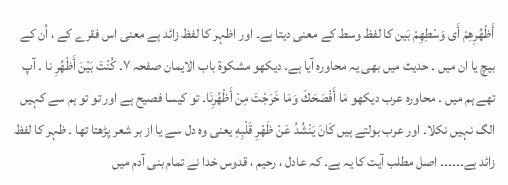أَظْهُرِهِمْ أَى وَسْطِهِمْ بَین کا لفظ وسط کے معنی دیتا ہے۔ اور اظہر کا لفظ زائد ہے معنی اس فقرے کے ، اُن کے بیچ یا ان میں ۔ حدیث میں بھی یہ محاورہ آیا ہے۔ دیکھو مشکوۃ باب الایمان صفحہ ۷۔ كُنْتَ بَيْنَ أَظْهُرِ نا ۔ آپ تھے ہم میں ۔ محاورہ عرب دیکھو مَا أَفْصَحَكَ وَمَا خَرَجْتَ مِنْ أَظْهُرِنَا۔ تو کیسا فصیح ہے اور تو تو ہم سے کہیں الگ نہیں نکلا۔ اور عرب بولتے ہیں كَانَ يَنْشُدُ عَنْ ظَهْرِ قَلْبِهِ یعنی وہ دل سے یا از بر شعر پڑھتا تھا ۔ ظہر کا لفظ زائد ہے۔۔۔۔۔۔ اصل مطلب آیت کا یہ ہے۔ کہ عادل ، رحیم ، قدوس خدا نے تمام بنی آدم میں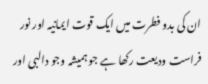ان کی بدو فطرت میں ایک قوت ایمانیہ اور نور فراست ودیعت رکھا ہے جو ہمیشہ وجو دالبی اور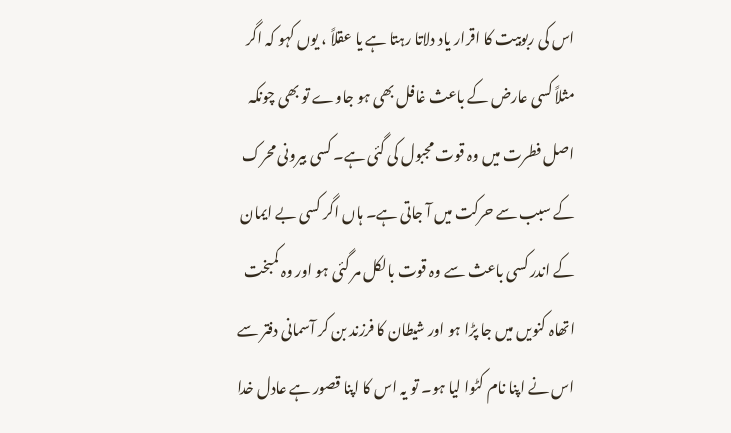اس کی ربوبیت کا اقرار یاد دلاتا رہتا ہے یا عقلاً ، یوں کہو کہ اگر مثلاً کسی عارض کے باعث غافل بھی ہو جاوے تو بھی چونکہ اصل فطرت میں وہ قوت مجبول کی گئی ہے۔ کسی بیرونی محرک کے سبب سے حرکت میں آ جاتی ہے۔ ہاں اگر کسی بے ایمان کے اندر کسی باعث سے وہ قوت بالکل مر گئی ہو اور وہ کمبخت اتھاہ کنویں میں جا پڑا ہو اور شیطان کا فرزند بن کر آسمانی دفتر سے اس نے اپنا نام کٹوا لیا ہو۔ تو یہ اس کا اپنا قصور ہے عادل خدا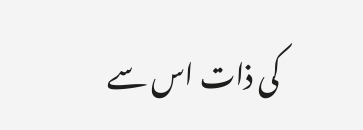کی ذات اس سے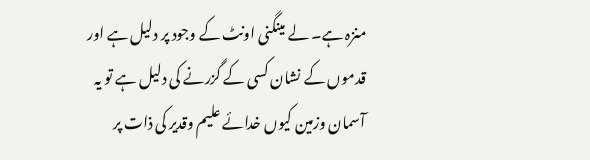منزہ ہے۔ لے مینگنی اونٹ کے وجود پر دلیل ہے اور قدموں کے نشان کسی کے گزرنے کی دلیل ہے تو یہ آسمان وزمین کیوں خدائے علیم وقدیر کی ذات پر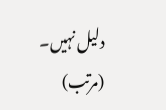دلیل نہیں۔ (مرتب)